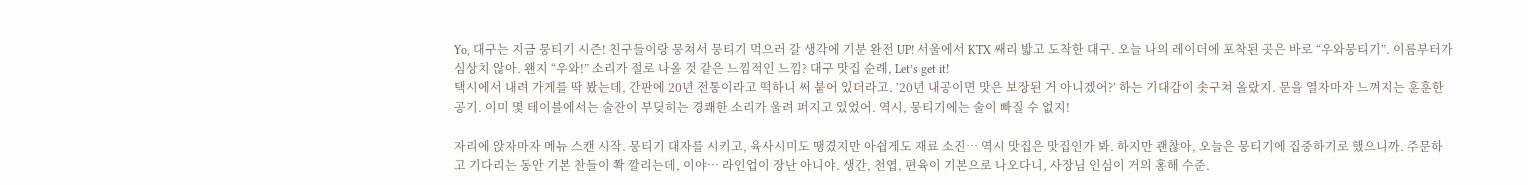Yo, 대구는 지금 뭉티기 시즌! 친구들이랑 뭉쳐서 뭉티기 먹으러 갈 생각에 기분 완전 UP! 서울에서 KTX 쌔리 밟고 도착한 대구. 오늘 나의 레이더에 포착된 곳은 바로 “우와뭉티기”. 이름부터가 심상치 않아. 왠지 “우와!” 소리가 절로 나올 것 같은 느낌적인 느낌? 대구 맛집 순례, Let’s get it!
택시에서 내려 가게를 딱 봤는데, 간판에 20년 전통이라고 떡하니 써 붙어 있더라고. ’20년 내공이면 맛은 보장된 거 아니겠어?’ 하는 기대감이 솟구쳐 올랐지. 문을 열자마자 느껴지는 훈훈한 공기. 이미 몇 테이블에서는 술잔이 부딪히는 경쾌한 소리가 울려 퍼지고 있었어. 역시, 뭉티기에는 술이 빠질 수 없지!

자리에 앉자마자 메뉴 스캔 시작. 뭉티기 대자를 시키고, 육사시미도 땡겼지만 아쉽게도 재료 소진… 역시 맛집은 맛집인가 봐. 하지만 괜찮아, 오늘은 뭉티기에 집중하기로 했으니까. 주문하고 기다리는 동안 기본 찬들이 쫙 깔리는데, 이야… 라인업이 장난 아니야. 생간, 천엽, 편육이 기본으로 나오다니, 사장님 인심이 거의 홍해 수준.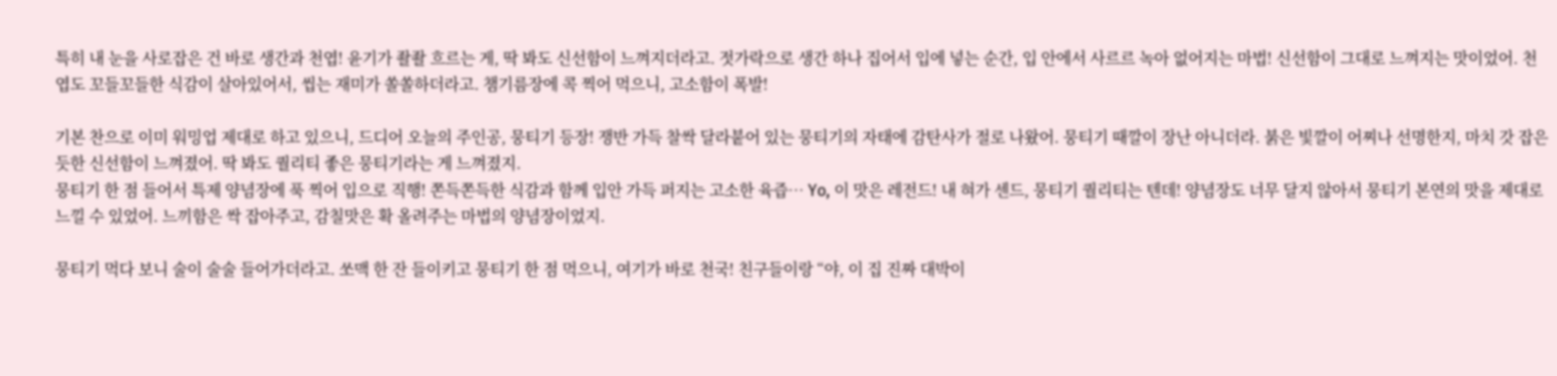특히 내 눈을 사로잡은 건 바로 생간과 천엽! 윤기가 좔좔 흐르는 게, 딱 봐도 신선함이 느껴지더라고. 젓가락으로 생간 하나 집어서 입에 넣는 순간, 입 안에서 사르르 녹아 없어지는 마법! 신선함이 그대로 느껴지는 맛이었어. 천엽도 꼬들꼬들한 식감이 살아있어서, 씹는 재미가 쏠쏠하더라고. 챔기름장에 콕 찍어 먹으니, 고소함이 폭발!

기본 찬으로 이미 워밍업 제대로 하고 있으니, 드디어 오늘의 주인공, 뭉티기 등장! 쟁반 가득 찰싹 달라붙어 있는 뭉티기의 자태에 감탄사가 절로 나왔어. 뭉티기 때깔이 장난 아니더라. 붉은 빛깔이 어찌나 선명한지, 마치 갓 잡은 듯한 신선함이 느껴졌어. 딱 봐도 퀄리티 좋은 뭉티기라는 게 느껴졌지.
뭉티기 한 점 들어서 특제 양념장에 푹 찍어 입으로 직행! 쫀득쫀득한 식감과 함께 입안 가득 퍼지는 고소한 육즙… Yo, 이 맛은 레전드! 내 혀가 센드, 뭉티기 퀄리티는 텐데! 양념장도 너무 달지 않아서 뭉티기 본연의 맛을 제대로 느낄 수 있었어. 느끼함은 싹 잡아주고, 감칠맛은 확 올려주는 마법의 양념장이었지.

뭉티기 먹다 보니 술이 술술 들어가더라고. 쏘맥 한 잔 들이키고 뭉티기 한 점 먹으니, 여기가 바로 천국! 친구들이랑 “야, 이 집 진짜 대박이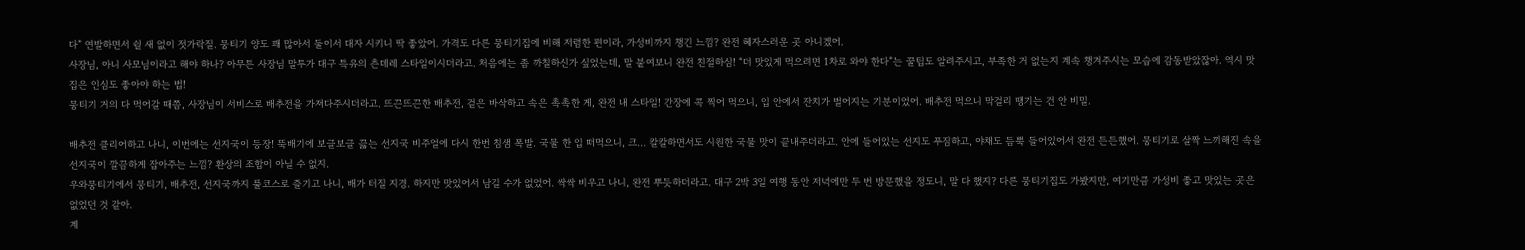다” 연발하면서 쉴 새 없이 젓가락질. 뭉티기 양도 꽤 많아서 둘이서 대자 시키니 딱 좋았어. 가격도 다른 뭉티기집에 비해 저렴한 편이라, 가성비까지 챙긴 느낌? 완전 혜자스러운 곳 아니겠어.
사장님, 아니 사모님이라고 해야 하나? 아무튼 사장님 말투가 대구 특유의 츤데레 스타일이시더라고. 처음에는 좀 까칠하신가 싶었는데, 말 붙여보니 완전 친절하심! “더 맛있게 먹으려면 1차로 와야 한다”는 꿀팁도 알려주시고, 부족한 거 없는지 계속 챙겨주시는 모습에 감동받았잖아. 역시 맛집은 인심도 좋아야 하는 법!
뭉티기 거의 다 먹어갈 때쯤, 사장님이 서비스로 배추전을 가져다주시더라고. 뜨끈뜨끈한 배추전, 겉은 바삭하고 속은 촉촉한 게, 완전 내 스타일! 간장에 콕 찍어 먹으니, 입 안에서 잔치가 벌어지는 기분이었어. 배추전 먹으니 막걸리 땡기는 건 안 비밀.

배추전 클리어하고 나니, 이번에는 선지국이 등장! 뚝배기에 보글보글 끓는 선지국 비주얼에 다시 한번 침샘 폭발. 국물 한 입 떠먹으니, 크… 칼칼하면서도 시원한 국물 맛이 끝내주더라고. 안에 들어있는 선지도 푸짐하고, 야채도 듬뿍 들어있어서 완전 든든했어. 뭉티기로 살짝 느끼해진 속을 선지국이 깔끔하게 잡아주는 느낌? 환상의 조합이 아닐 수 없지.
우와뭉티기에서 뭉티기, 배추전, 선지국까지 풀코스로 즐기고 나니, 배가 터질 지경. 하지만 맛있어서 남길 수가 없었어. 싹싹 비우고 나니, 완전 뿌듯하더라고. 대구 2박 3일 여행 동안 저녁에만 두 번 방문했을 정도니, 말 다 했지? 다른 뭉티기집도 가봤지만, 여기만큼 가성비 좋고 맛있는 곳은 없었던 것 같아.
계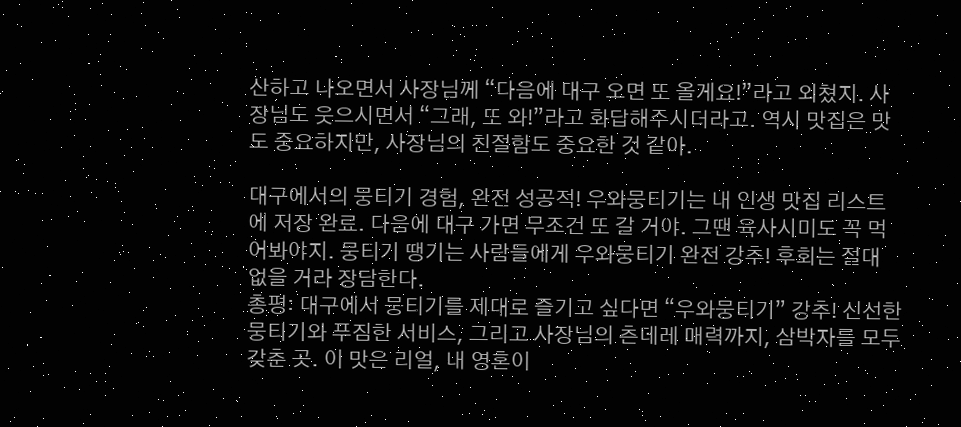산하고 나오면서 사장님께 “다음에 대구 오면 또 올게요!”라고 외쳤지. 사장님도 웃으시면서 “그래, 또 와!”라고 화답해주시더라고. 역시 맛집은 맛도 중요하지만, 사장님의 친절함도 중요한 것 같아.

대구에서의 뭉티기 경험, 완전 성공적! 우와뭉티기는 내 인생 맛집 리스트에 저장 완료. 다음에 대구 가면 무조건 또 갈 거야. 그땐 육사시미도 꼭 먹어봐야지. 뭉티기 땡기는 사람들에게 우와뭉티기 완전 강추! 후회는 절대 없을 거라 장담한다.
총평: 대구에서 뭉티기를 제대로 즐기고 싶다면 “우와뭉티기” 강추! 신선한 뭉티기와 푸짐한 서비스, 그리고 사장님의 츤데레 매력까지, 삼박자를 모두 갖춘 곳. 이 맛은 리얼, 내 영혼이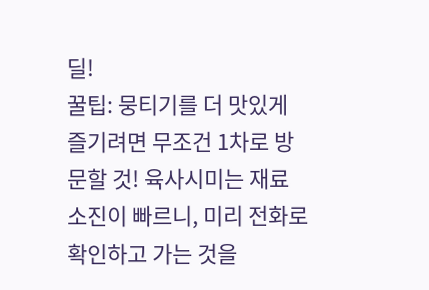딜!
꿀팁: 뭉티기를 더 맛있게 즐기려면 무조건 1차로 방문할 것! 육사시미는 재료 소진이 빠르니, 미리 전화로 확인하고 가는 것을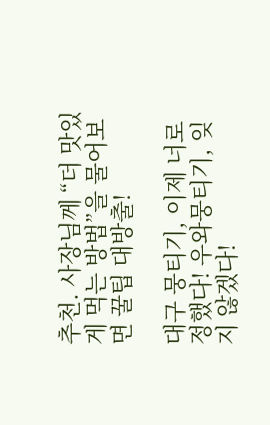추천. 사장님께 “더 맛있게 먹는 방법”을 물어보면 꿀팁 대방출!

대구 뭉티기, 이제 너로 정했다! 우와뭉티기, 잊지 않겠다!